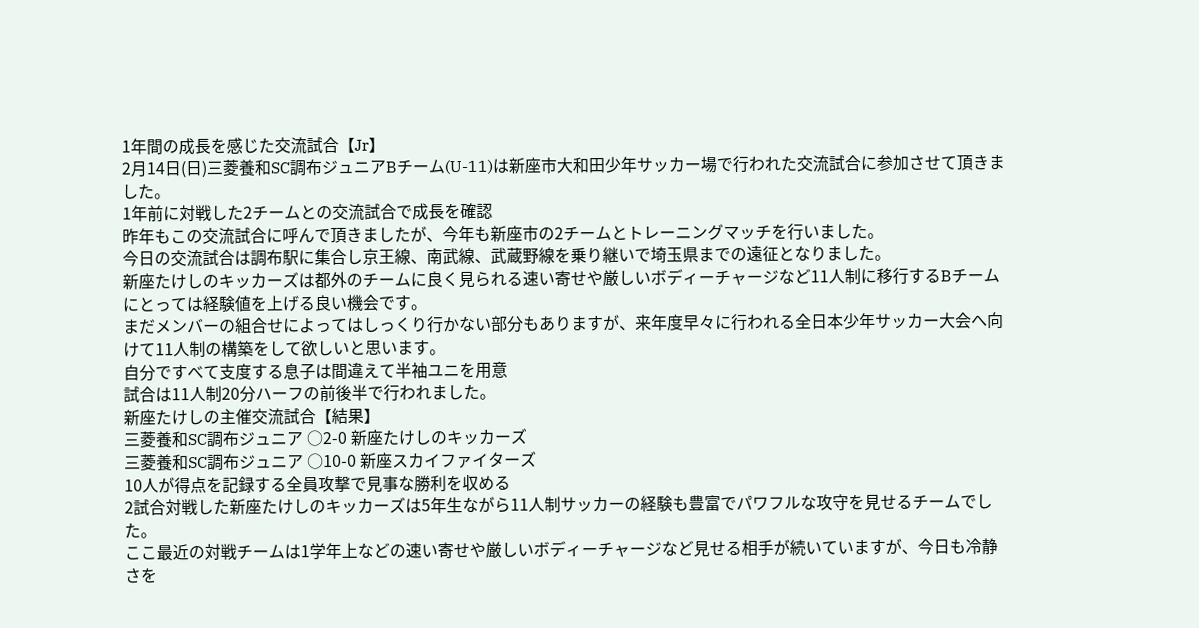1年間の成長を感じた交流試合【Jr】
2月14日(日)三菱養和SC調布ジュニアBチーム(U-11)は新座市大和田少年サッカー場で行われた交流試合に参加させて頂きました。
1年前に対戦した2チームとの交流試合で成長を確認
昨年もこの交流試合に呼んで頂きましたが、今年も新座市の2チームとトレーニングマッチを行いました。
今日の交流試合は調布駅に集合し京王線、南武線、武蔵野線を乗り継いで埼玉県までの遠征となりました。
新座たけしのキッカーズは都外のチームに良く見られる速い寄せや厳しいボディーチャージなど11人制に移行するBチームにとっては経験値を上げる良い機会です。
まだメンバーの組合せによってはしっくり行かない部分もありますが、来年度早々に行われる全日本少年サッカー大会へ向けて11人制の構築をして欲しいと思います。
自分ですべて支度する息子は間違えて半袖ユニを用意
試合は11人制20分ハーフの前後半で行われました。
新座たけしの主催交流試合【結果】
三菱養和SC調布ジュニア ○2-0 新座たけしのキッカーズ
三菱養和SC調布ジュニア ○10-0 新座スカイファイターズ
10人が得点を記録する全員攻撃で見事な勝利を収める
2試合対戦した新座たけしのキッカーズは5年生ながら11人制サッカーの経験も豊富でパワフルな攻守を見せるチームでした。
ここ最近の対戦チームは1学年上などの速い寄せや厳しいボディーチャージなど見せる相手が続いていますが、今日も冷静さを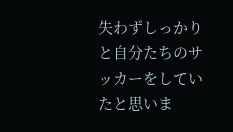失わずしっかりと自分たちのサッカーをしていたと思いま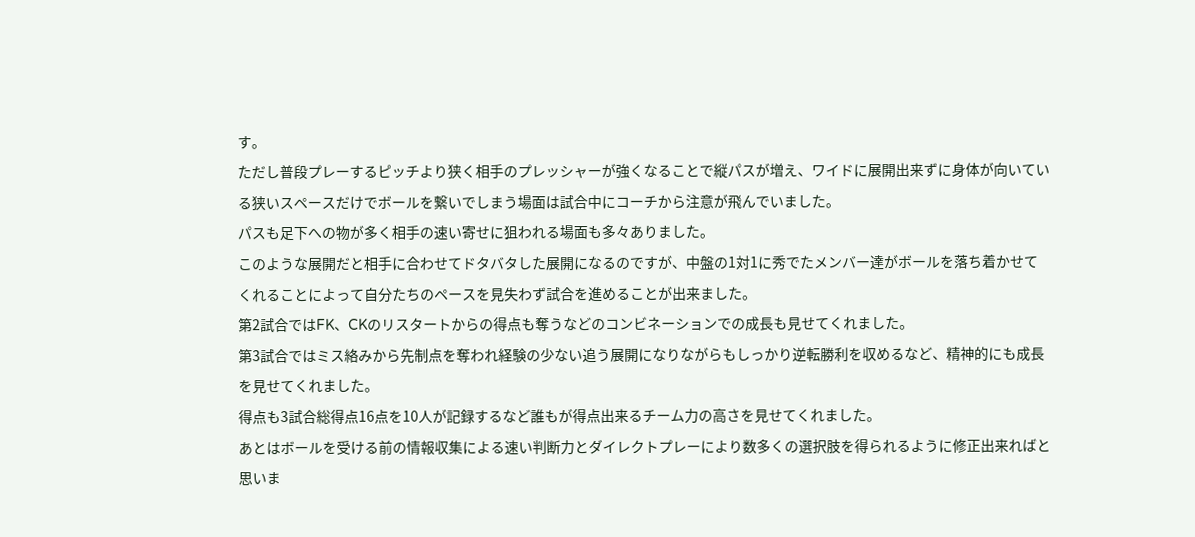す。
ただし普段プレーするピッチより狭く相手のプレッシャーが強くなることで縦パスが増え、ワイドに展開出来ずに身体が向いている狭いスペースだけでボールを繋いでしまう場面は試合中にコーチから注意が飛んでいました。
パスも足下への物が多く相手の速い寄せに狙われる場面も多々ありました。
このような展開だと相手に合わせてドタバタした展開になるのですが、中盤の1対1に秀でたメンバー達がボールを落ち着かせてくれることによって自分たちのペースを見失わず試合を進めることが出来ました。
第2試合ではFK、CKのリスタートからの得点も奪うなどのコンビネーションでの成長も見せてくれました。
第3試合ではミス絡みから先制点を奪われ経験の少ない追う展開になりながらもしっかり逆転勝利を収めるなど、精神的にも成長を見せてくれました。
得点も3試合総得点16点を10人が記録するなど誰もが得点出来るチーム力の高さを見せてくれました。
あとはボールを受ける前の情報収集による速い判断力とダイレクトプレーにより数多くの選択肢を得られるように修正出来ればと思いま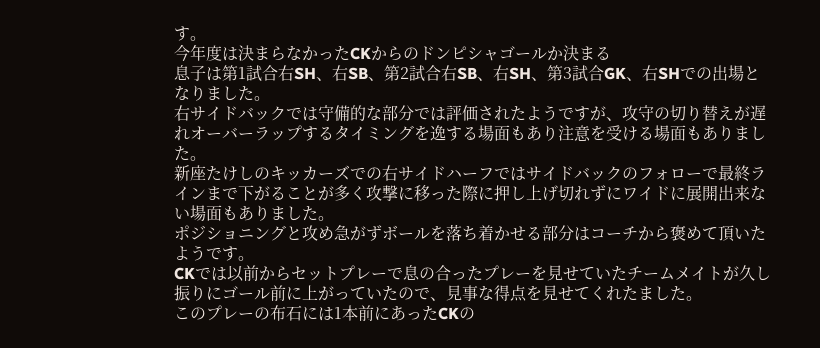す。
今年度は決まらなかったCKからのドンピシャゴールか決まる
息子は第1試合右SH、右SB、第2試合右SB、右SH、第3試合GK、右SHでの出場となりました。
右サイドバックでは守備的な部分では評価されたようですが、攻守の切り替えが遅れオーバーラップするタイミングを逸する場面もあり注意を受ける場面もありました。
新座たけしのキッカーズでの右サイドハーフではサイドバックのフォローで最終ラインまで下がることが多く攻撃に移った際に押し上げ切れずにワイドに展開出来ない場面もありました。
ポジショニングと攻め急がずボールを落ち着かせる部分はコーチから褒めて頂いたようです。
CKでは以前からセットプレーで息の合ったプレーを見せていたチームメイトが久し振りにゴール前に上がっていたので、見事な得点を見せてくれたました。
このプレーの布石には1本前にあったCKの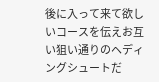後に入って来て欲しいコースを伝えお互い狙い通りのヘディングシュートだ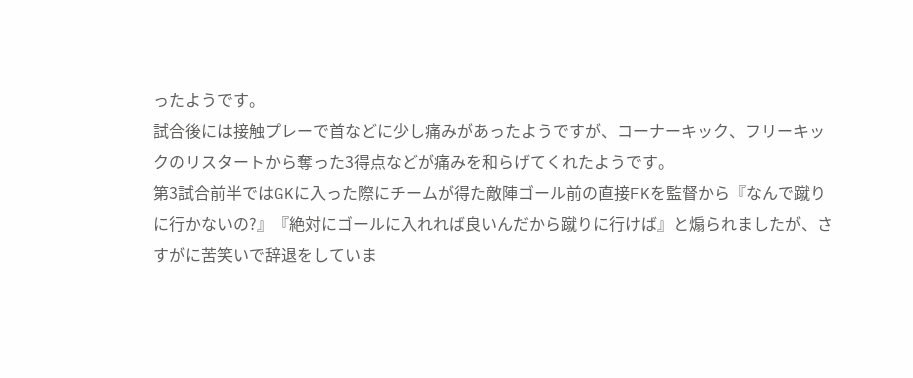ったようです。
試合後には接触プレーで首などに少し痛みがあったようですが、コーナーキック、フリーキックのリスタートから奪った3得点などが痛みを和らげてくれたようです。
第3試合前半ではGKに入った際にチームが得た敵陣ゴール前の直接FKを監督から『なんで蹴りに行かないの?』『絶対にゴールに入れれば良いんだから蹴りに行けば』と煽られましたが、さすがに苦笑いで辞退をしていま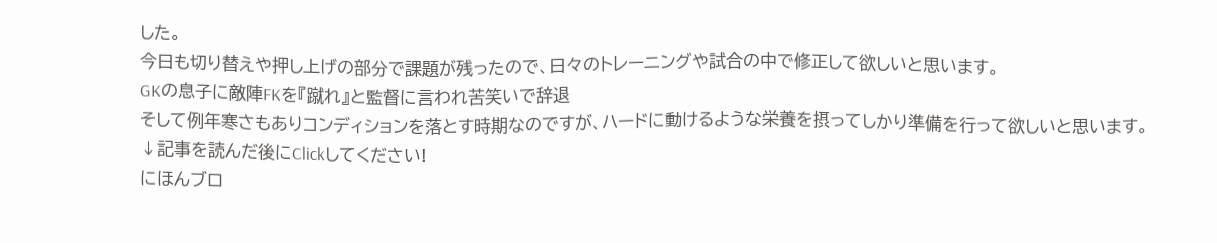した。
今日も切り替えや押し上げの部分で課題が残ったので、日々のトレーニングや試合の中で修正して欲しいと思います。
GKの息子に敵陣FKを『蹴れ』と監督に言われ苦笑いで辞退
そして例年寒さもありコンディションを落とす時期なのですが、ハードに動けるような栄養を摂ってしかり準備を行って欲しいと思います。
↓記事を読んだ後にClickしてください!
にほんブロ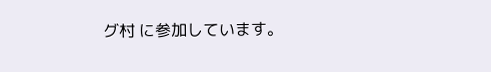グ村 に参加しています。